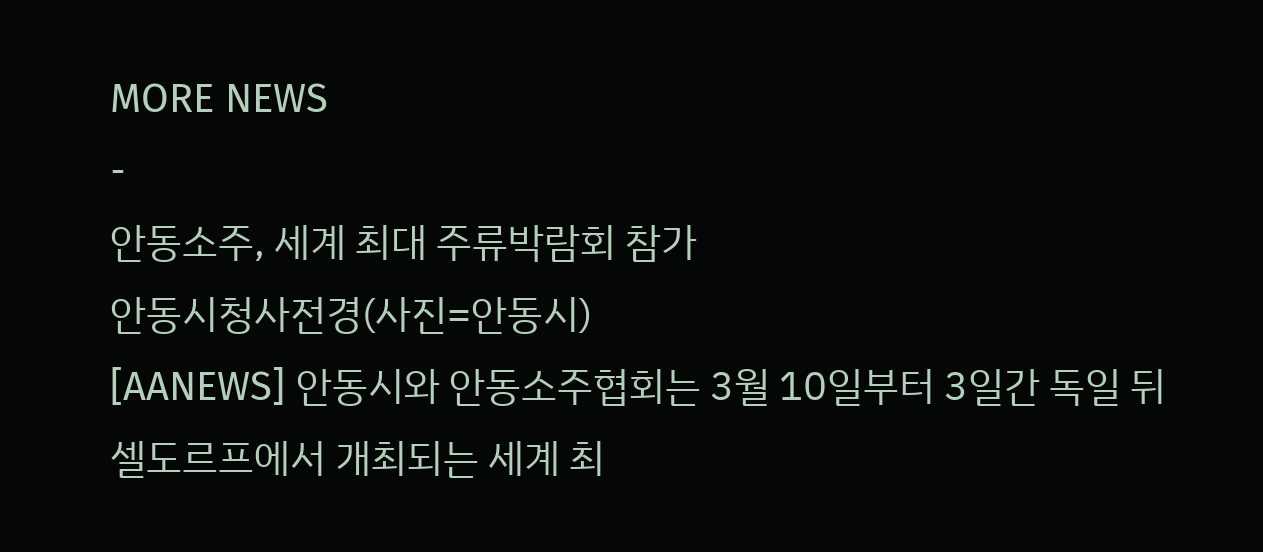MORE NEWS
-
안동소주, 세계 최대 주류박람회 참가
안동시청사전경(사진=안동시)
[AANEWS] 안동시와 안동소주협회는 3월 10일부터 3일간 독일 뒤셀도르프에서 개최되는 세계 최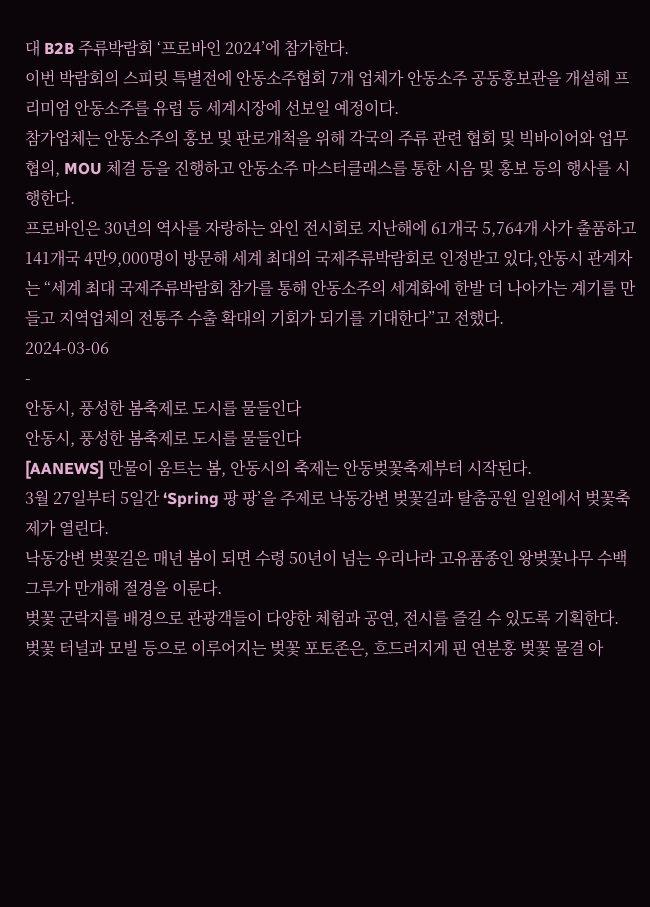대 B2B 주류박람회 ‘프로바인 2024’에 참가한다.
이번 박람회의 스피릿 특별전에 안동소주협회 7개 업체가 안동소주 공동홍보관을 개설해 프리미엄 안동소주를 유럽 등 세계시장에 선보일 예정이다.
참가업체는 안동소주의 홍보 및 판로개척을 위해 각국의 주류 관련 협회 및 빅바이어와 업무협의, MOU 체결 등을 진행하고 안동소주 마스터클래스를 통한 시음 및 홍보 등의 행사를 시행한다.
프로바인은 30년의 역사를 자랑하는 와인 전시회로 지난해에 61개국 5,764개 사가 출품하고 141개국 4만9,000명이 방문해 세계 최대의 국제주류박람회로 인정받고 있다,안동시 관계자는 “세계 최대 국제주류박람회 참가를 통해 안동소주의 세계화에 한발 더 나아가는 계기를 만들고 지역업체의 전통주 수출 확대의 기회가 되기를 기대한다”고 전했다.
2024-03-06
-
안동시, 풍성한 봄축제로 도시를 물들인다
안동시, 풍성한 봄축제로 도시를 물들인다
[AANEWS] 만물이 움트는 봄, 안동시의 축제는 안동벚꽃축제부터 시작된다.
3월 27일부터 5일간 ‘Spring 팡 팡’을 주제로 낙동강변 벚꽃길과 탈춤공원 일원에서 벚꽃축제가 열린다.
낙동강변 벚꽃길은 매년 봄이 되면 수령 50년이 넘는 우리나라 고유품종인 왕벚꽃나무 수백 그루가 만개해 절경을 이룬다.
벚꽃 군락지를 배경으로 관광객들이 다양한 체험과 공연, 전시를 즐길 수 있도록 기획한다.
벚꽃 터널과 모빌 등으로 이루어지는 벚꽃 포토존은, 흐드러지게 핀 연분홍 벚꽃 물결 아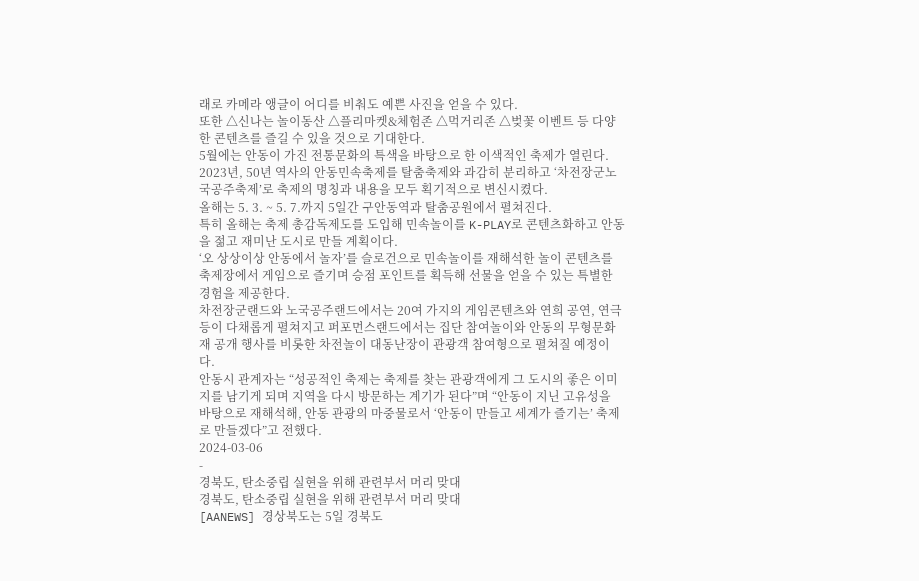래로 카메라 앵글이 어디를 비춰도 예쁜 사진을 얻을 수 있다.
또한 △신나는 놀이동산 △플리마켓&체험존 △먹거리존 △벚꽃 이벤트 등 다양한 콘텐츠를 즐길 수 있을 것으로 기대한다.
5월에는 안동이 가진 전통문화의 특색을 바탕으로 한 이색적인 축제가 열린다.
2023년, 50년 역사의 안동민속축제를 탈춤축제와 과감히 분리하고 ‘차전장군노국공주축제’로 축제의 명칭과 내용을 모두 획기적으로 변신시켰다.
올해는 5. 3. ~ 5. 7.까지 5일간 구안동역과 탈춤공원에서 펼쳐진다.
특히 올해는 축제 총감독제도를 도입해 민속놀이를 K-PLAY로 콘텐츠화하고 안동을 젊고 재미난 도시로 만들 계획이다.
‘오 상상이상 안동에서 놀자’를 슬로건으로 민속놀이를 재해석한 놀이 콘텐츠를 축제장에서 게임으로 즐기며 승점 포인트를 획득해 선물을 얻을 수 있는 특별한 경험을 제공한다.
차전장군랜드와 노국공주랜드에서는 20여 가지의 게임콘텐츠와 연희 공연, 연극 등이 다채롭게 펼쳐지고 퍼포먼스랜드에서는 집단 참여놀이와 안동의 무형문화재 공개 행사를 비롯한 차전놀이 대동난장이 관광객 참여형으로 펼쳐질 예정이다.
안동시 관계자는 “성공적인 축제는 축제를 찾는 관광객에게 그 도시의 좋은 이미지를 남기게 되며 지역을 다시 방문하는 계기가 된다”며 “안동이 지닌 고유성을 바탕으로 재해석해, 안동 관광의 마중물로서 ‘안동이 만들고 세계가 즐기는’ 축제로 만들겠다”고 전했다.
2024-03-06
-
경북도, 탄소중립 실현을 위해 관련부서 머리 맞대
경북도, 탄소중립 실현을 위해 관련부서 머리 맞대
[AANEWS] 경상북도는 5일 경북도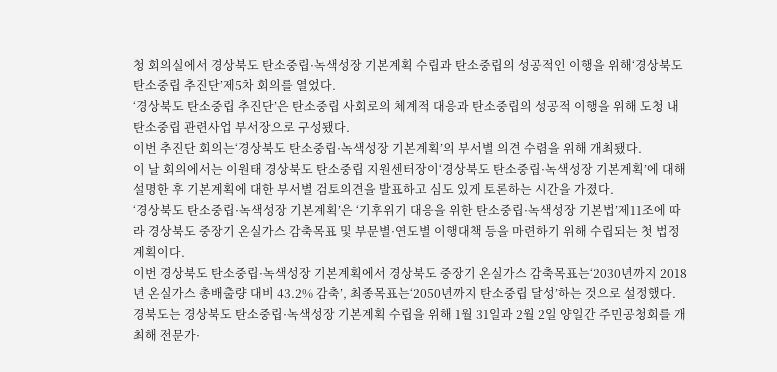청 회의실에서 경상북도 탄소중립·녹색성장 기본계획 수립과 탄소중립의 성공적인 이행을 위해‘경상북도 탄소중립 추진단’제5차 회의를 열었다.
‘경상북도 탄소중립 추진단’은 탄소중립 사회로의 체계적 대응과 탄소중립의 성공적 이행을 위해 도청 내 탄소중립 관련사업 부서장으로 구성됐다.
이번 추진단 회의는‘경상북도 탄소중립·녹색성장 기본계획’의 부서별 의견 수렴을 위해 개최됐다.
이 날 회의에서는 이원태 경상북도 탄소중립 지원센터장이‘경상북도 탄소중립·녹색성장 기본계획’에 대해 설명한 후 기본계획에 대한 부서별 검토의견을 발표하고 심도 있게 토론하는 시간을 가졌다.
‘경상북도 탄소중립·녹색성장 기본계획’은 ‘기후위기 대응을 위한 탄소중립·녹색성장 기본법’제11조에 따라 경상북도 중장기 온실가스 감축목표 및 부문별·연도별 이행대책 등을 마련하기 위해 수립되는 첫 법정계획이다.
이번 경상북도 탄소중립·녹색성장 기본계획에서 경상북도 중장기 온실가스 감축목표는‘2030년까지 2018년 온실가스 총배출량 대비 43.2% 감축’, 최종목표는‘2050년까지 탄소중립 달성’하는 것으로 설정했다.
경북도는 경상북도 탄소중립·녹색성장 기본계획 수립을 위해 1월 31일과 2월 2일 양일간 주민공청회를 개최해 전문가·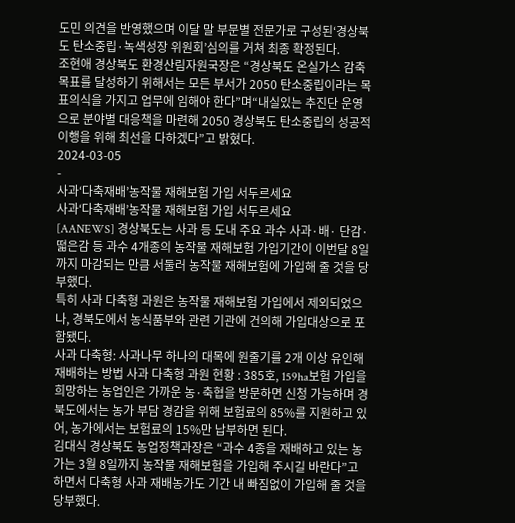도민 의견을 반영했으며 이달 말 부문별 전문가로 구성된‘경상북도 탄소중립·녹색성장 위원회’심의를 거쳐 최종 확정된다.
조현애 경상북도 환경산림자원국장은 “경상북도 온실가스 감축목표를 달성하기 위해서는 모든 부서가 2050 탄소중립이라는 목표의식을 가지고 업무에 임해야 한다”며“내실있는 추진단 운영으로 분야별 대응책을 마련해 2050 경상북도 탄소중립의 성공적 이행을 위해 최선을 다하겠다”고 밝혔다.
2024-03-05
-
사과‘다축재배’농작물 재해보험 가입 서두르세요
사과‘다축재배’농작물 재해보험 가입 서두르세요
[AANEWS] 경상북도는 사과 등 도내 주요 과수 사과·배· 단감·떫은감 등 과수 4개종의 농작물 재해보험 가입기간이 이번달 8일까지 마감되는 만큼 서둘러 농작물 재해보험에 가입해 줄 것을 당부했다.
특히 사과 다축형 과원은 농작물 재해보험 가입에서 제외되었으나, 경북도에서 농식품부와 관련 기관에 건의해 가입대상으로 포함됐다.
사과 다축형: 사과나무 하나의 대목에 원줄기를 2개 이상 유인해 재배하는 방법 사과 다축형 과원 현황 : 385호, 159ha보험 가입을 희망하는 농업인은 가까운 농·축협을 방문하면 신청 가능하며 경북도에서는 농가 부담 경감을 위해 보험료의 85%를 지원하고 있어, 농가에서는 보험료의 15%만 납부하면 된다.
김대식 경상북도 농업정책과장은 “과수 4종을 재배하고 있는 농가는 3월 8일까지 농작물 재해보험을 가입해 주시길 바란다”고 하면서 다축형 사과 재배농가도 기간 내 빠짐없이 가입해 줄 것을 당부했다.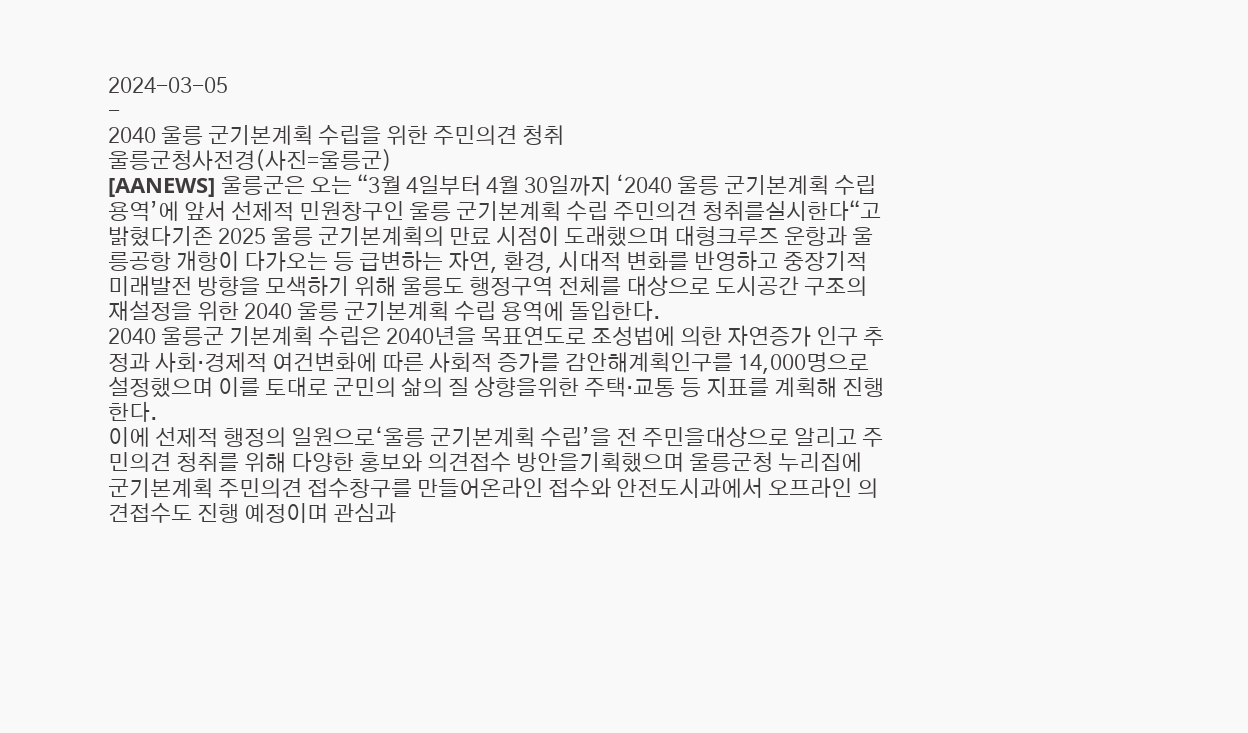2024-03-05
-
2040 울릉 군기본계획 수립을 위한 주민의견 청취
울릉군청사전경(사진=울릉군)
[AANEWS] 울릉군은 오는 “3월 4일부터 4월 30일까지 ‘2040 울릉 군기본계획 수립용역’에 앞서 선제적 민원창구인 울릉 군기본계획 수립 주민의견 청취를실시한다“고 밝혔다기존 2025 울릉 군기본계획의 만료 시점이 도래했으며 대형크루즈 운항과 울릉공항 개항이 다가오는 등 급변하는 자연, 환경, 시대적 변화를 반영하고 중장기적 미래발전 방향을 모색하기 위해 울릉도 행정구역 전체를 대상으로 도시공간 구조의 재설정을 위한 2040 울릉 군기본계획 수립 용역에 돌입한다.
2040 울릉군 기본계획 수립은 2040년을 목표연도로 조성법에 의한 자연증가 인구 추정과 사회·경제적 여건변화에 따른 사회적 증가를 감안해계획인구를 14,000명으로 설정했으며 이를 토대로 군민의 삶의 질 상향을위한 주택·교통 등 지표를 계획해 진행한다.
이에 선제적 행정의 일원으로‘울릉 군기본계획 수립’을 전 주민을대상으로 알리고 주민의견 청취를 위해 다양한 홍보와 의견접수 방안을기획했으며 울릉군청 누리집에 군기본계획 주민의견 접수창구를 만들어온라인 접수와 안전도시과에서 오프라인 의견접수도 진행 예정이며 관심과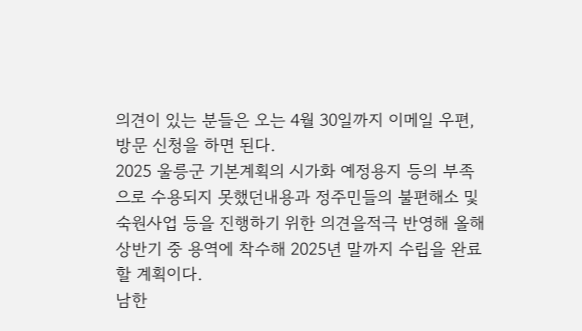의견이 있는 분들은 오는 4월 30일까지 이메일 우편, 방문 신청을 하면 된다.
2025 울릉군 기본계획의 시가화 예정용지 등의 부족으로 수용되지 못했던내용과 정주민들의 불편해소 및 숙원사업 등을 진행하기 위한 의견을적극 반영해 올해 상반기 중 용역에 착수해 2025년 말까지 수립을 완료할 계획이다.
남한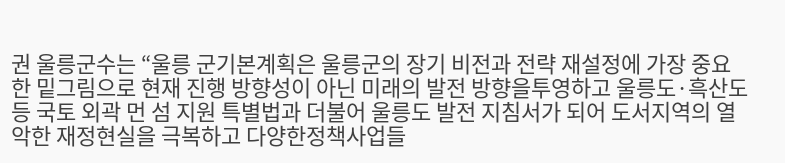권 울릉군수는 “울릉 군기본계획은 울릉군의 장기 비전과 전략 재설정에 가장 중요한 밑그림으로 현재 진행 방향성이 아닌 미래의 발전 방향을투영하고 울릉도·흑산도 등 국토 외곽 먼 섬 지원 특별법과 더불어 울릉도 발전 지침서가 되어 도서지역의 열악한 재정현실을 극복하고 다양한정책사업들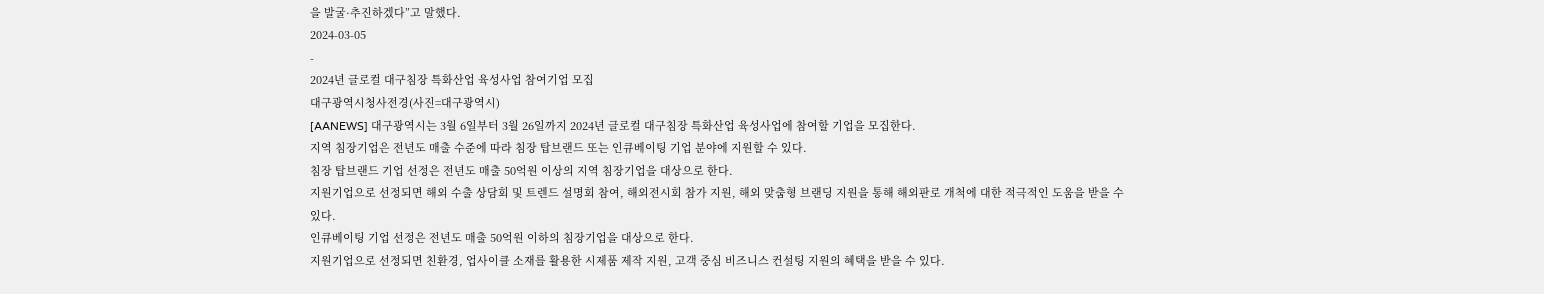을 발굴·추진하겠다”고 말했다.
2024-03-05
-
2024년 글로컬 대구침장 특화산업 육성사업 참여기업 모집
대구광역시청사전경(사진=대구광역시)
[AANEWS] 대구광역시는 3월 6일부터 3월 26일까지 2024년 글로컬 대구침장 특화산업 육성사업에 참여할 기업을 모집한다.
지역 침장기업은 전년도 매출 수준에 따라 침장 탑브랜드 또는 인큐베이팅 기업 분야에 지원할 수 있다.
침장 탑브랜드 기업 선정은 전년도 매출 50억원 이상의 지역 침장기업을 대상으로 한다.
지원기업으로 선정되면 해외 수출 상담회 및 트렌드 설명회 참여, 해외전시회 참가 지원, 해외 맞춤형 브랜딩 지원을 통해 해외판로 개척에 대한 적극적인 도움을 받을 수 있다.
인큐베이팅 기업 선정은 전년도 매출 50억원 이하의 침장기업을 대상으로 한다.
지원기업으로 선정되면 친환경, 업사이클 소재를 활용한 시제품 제작 지원, 고객 중심 비즈니스 컨설팅 지원의 혜택을 받을 수 있다.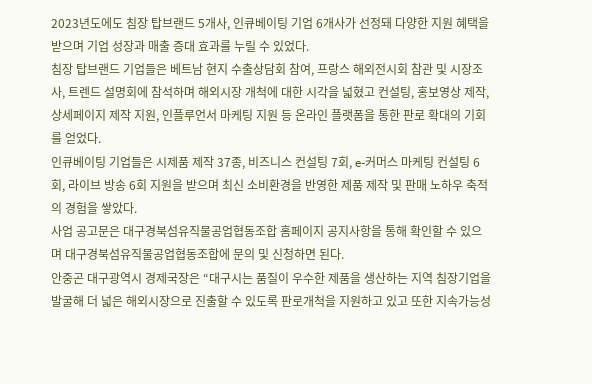2023년도에도 침장 탑브랜드 5개사, 인큐베이팅 기업 6개사가 선정돼 다양한 지원 혜택을 받으며 기업 성장과 매출 증대 효과를 누릴 수 있었다.
침장 탑브랜드 기업들은 베트남 현지 수출상담회 참여, 프랑스 해외전시회 참관 및 시장조사, 트렌드 설명회에 참석하며 해외시장 개척에 대한 시각을 넓혔고 컨설팅, 홍보영상 제작, 상세페이지 제작 지원, 인플루언서 마케팅 지원 등 온라인 플랫폼을 통한 판로 확대의 기회를 얻었다.
인큐베이팅 기업들은 시제품 제작 37종, 비즈니스 컨설팅 7회, e-커머스 마케팅 컨설팅 6회, 라이브 방송 6회 지원을 받으며 최신 소비환경을 반영한 제품 제작 및 판매 노하우 축적의 경험을 쌓았다.
사업 공고문은 대구경북섬유직물공업협동조합 홈페이지 공지사항을 통해 확인할 수 있으며 대구경북섬유직물공업협동조합에 문의 및 신청하면 된다.
안중곤 대구광역시 경제국장은 “대구시는 품질이 우수한 제품을 생산하는 지역 침장기업을 발굴해 더 넓은 해외시장으로 진출할 수 있도록 판로개척을 지원하고 있고 또한 지속가능성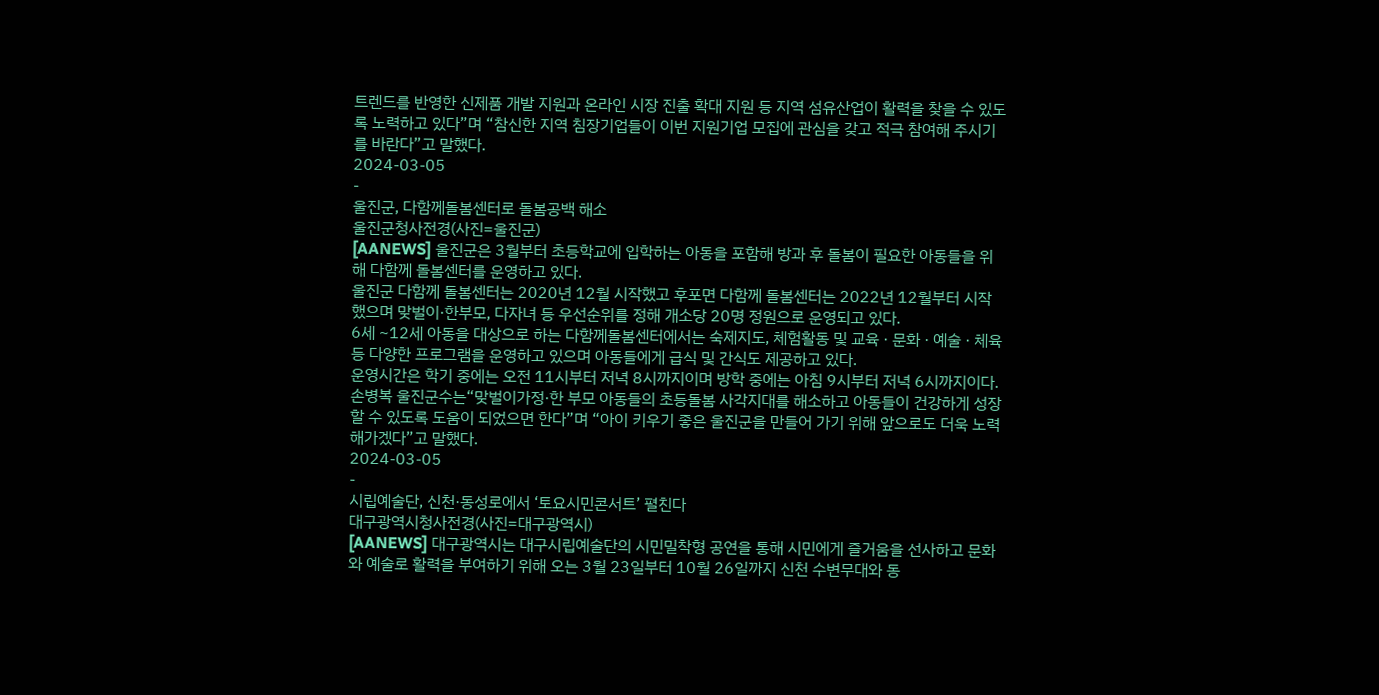트렌드를 반영한 신제품 개발 지원과 온라인 시장 진출 확대 지원 등 지역 섬유산업이 활력을 찾을 수 있도록 노력하고 있다”며 “참신한 지역 침장기업들이 이번 지원기업 모집에 관심을 갖고 적극 참여해 주시기를 바란다”고 말했다.
2024-03-05
-
울진군, 다함께돌봄센터로 돌봄공백 해소
울진군청사전경(사진=울진군)
[AANEWS] 울진군은 3월부터 초등학교에 입학하는 아동을 포함해 방과 후 돌봄이 필요한 아동들을 위해 다함께 돌봄센터를 운영하고 있다.
울진군 다함께 돌봄센터는 2020년 12월 시작했고 후포면 다함께 돌봄센터는 2022년 12월부터 시작했으며 맞벌이·한부모, 다자녀 등 우선순위를 정해 개소당 20명 정원으로 운영되고 있다.
6세 ~12세 아동을 대상으로 하는 다함께돌봄센터에서는 숙제지도, 체험활동 및 교육 · 문화 · 예술 · 체육 등 다양한 프로그램을 운영하고 있으며 아동들에게 급식 및 간식도 제공하고 있다.
운영시간은 학기 중에는 오전 11시부터 저녁 8시까지이며 방학 중에는 아침 9시부터 저녁 6시까지이다.
손병복 울진군수는“맞벌이가정·한 부모 아동들의 초등돌봄 사각지대를 해소하고 아동들이 건강하게 성장할 수 있도록 도움이 되었으면 한다”며 “아이 키우기 좋은 울진군을 만들어 가기 위해 앞으로도 더욱 노력해가겠다”고 말했다.
2024-03-05
-
시립예술단, 신천·동성로에서 ‘토요시민콘서트’ 펼친다
대구광역시청사전경(사진=대구광역시)
[AANEWS] 대구광역시는 대구시립예술단의 시민밀착형 공연을 통해 시민에게 즐거움을 선사하고 문화와 예술로 활력을 부여하기 위해 오는 3월 23일부터 10월 26일까지 신천 수변무대와 동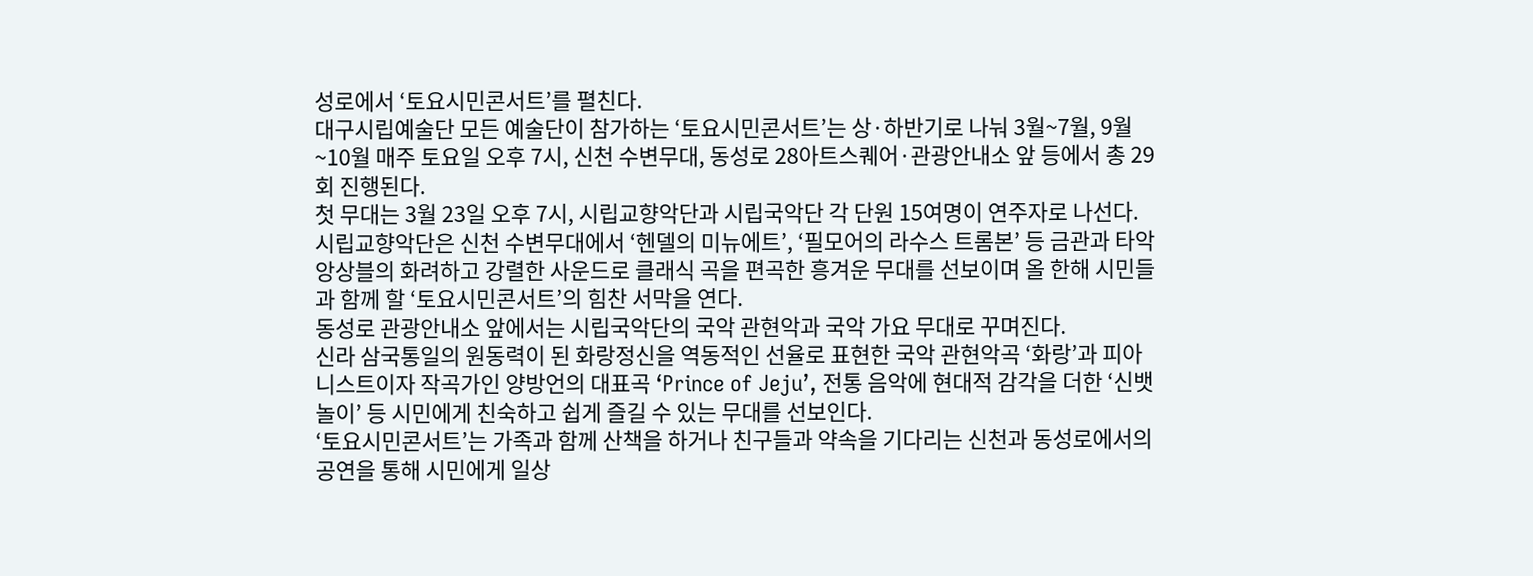성로에서 ‘토요시민콘서트’를 펼친다.
대구시립예술단 모든 예술단이 참가하는 ‘토요시민콘서트’는 상·하반기로 나눠 3월~7월, 9월~10월 매주 토요일 오후 7시, 신천 수변무대, 동성로 28아트스퀘어·관광안내소 앞 등에서 총 29회 진행된다.
첫 무대는 3월 23일 오후 7시, 시립교향악단과 시립국악단 각 단원 15여명이 연주자로 나선다.
시립교향악단은 신천 수변무대에서 ‘헨델의 미뉴에트’, ‘필모어의 라수스 트롬본’ 등 금관과 타악 앙상블의 화려하고 강렬한 사운드로 클래식 곡을 편곡한 흥겨운 무대를 선보이며 올 한해 시민들과 함께 할 ‘토요시민콘서트’의 힘찬 서막을 연다.
동성로 관광안내소 앞에서는 시립국악단의 국악 관현악과 국악 가요 무대로 꾸며진다.
신라 삼국통일의 원동력이 된 화랑정신을 역동적인 선율로 표현한 국악 관현악곡 ‘화랑’과 피아니스트이자 작곡가인 양방언의 대표곡 ‘Prince of Jeju’, 전통 음악에 현대적 감각을 더한 ‘신뱃놀이’ 등 시민에게 친숙하고 쉽게 즐길 수 있는 무대를 선보인다.
‘토요시민콘서트’는 가족과 함께 산책을 하거나 친구들과 약속을 기다리는 신천과 동성로에서의 공연을 통해 시민에게 일상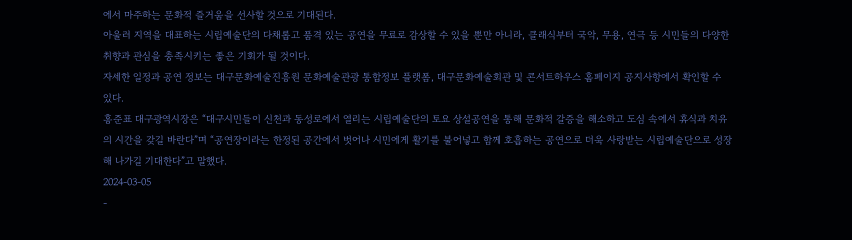에서 마주하는 문화적 즐거움을 선사할 것으로 기대된다.
아울러 지역을 대표하는 시립예술단의 다채롭고 품격 있는 공연을 무료로 감상할 수 있을 뿐만 아니라, 클래식부터 국악, 무용, 연극 등 시민들의 다양한 취향과 관심을 충족시키는 좋은 기회가 될 것이다.
자세한 일정과 공연 정보는 대구문화예술진흥원 문화예술관광 통합정보 플랫폼, 대구문화예술회관 및 콘서트하우스 홈페이지 공지사항에서 확인할 수 있다.
홍준표 대구광역시장은 “대구시민들이 신천과 동성로에서 열리는 시립예술단의 토요 상설공연을 통해 문화적 갈증을 해소하고 도심 속에서 휴식과 치유의 시간을 갖길 바란다”며 “공연장이라는 한정된 공간에서 벗어나 시민에게 활기를 불어넣고 함께 호흡하는 공연으로 더욱 사랑받는 시립예술단으로 성장해 나가길 기대한다”고 말했다.
2024-03-05
-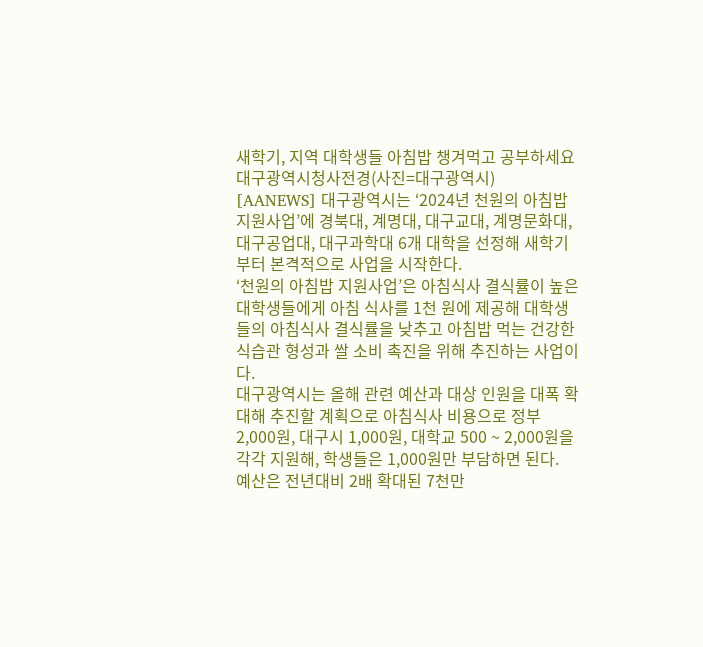새학기, 지역 대학생들 아침밥 챙겨먹고 공부하세요
대구광역시청사전경(사진=대구광역시)
[AANEWS] 대구광역시는 ‘2024년 천원의 아침밥 지원사업’에 경북대, 계명대, 대구교대, 계명문화대, 대구공업대, 대구과학대 6개 대학을 선정해 새학기부터 본격적으로 사업을 시작한다.
‘천원의 아침밥 지원사업’은 아침식사 결식률이 높은 대학생들에게 아침 식사를 1천 원에 제공해 대학생들의 아침식사 결식률을 낮추고 아침밥 먹는 건강한 식습관 형성과 쌀 소비 촉진을 위해 추진하는 사업이다.
대구광역시는 올해 관련 예산과 대상 인원을 대폭 확대해 추진할 계획으로 아침식사 비용으로 정부 2,000원, 대구시 1,000원, 대학교 500 ~ 2,000원을 각각 지원해, 학생들은 1,000원만 부담하면 된다.
예산은 전년대비 2배 확대된 7천만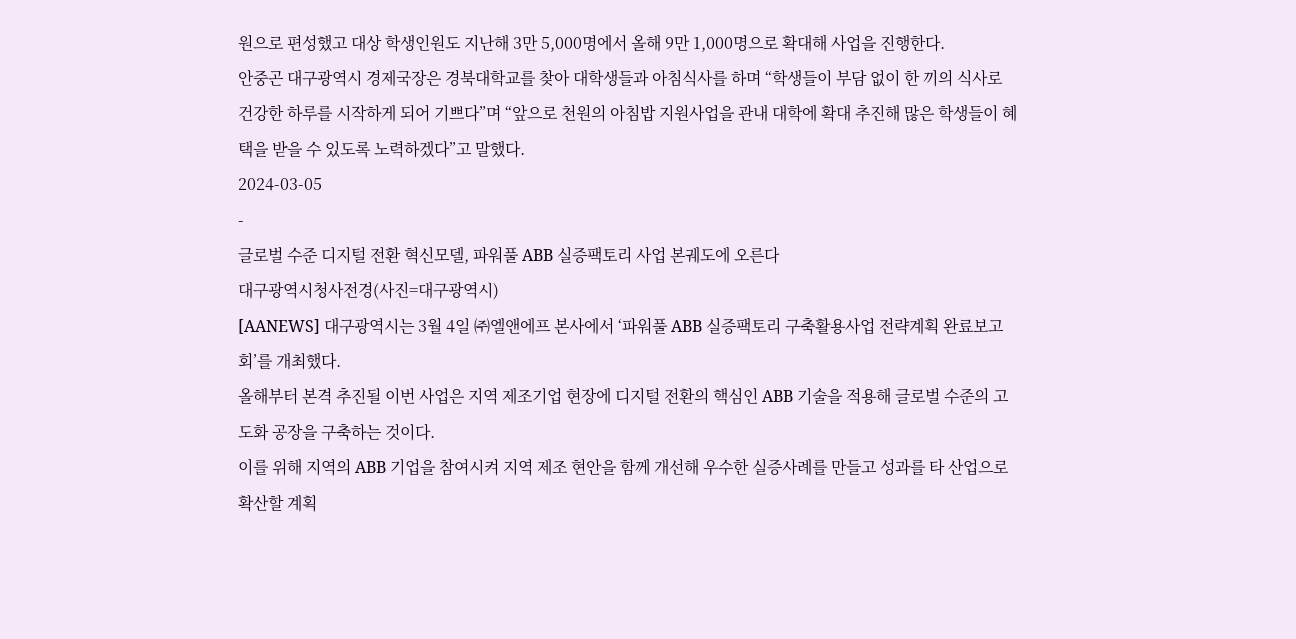원으로 편성했고 대상 학생인원도 지난해 3만 5,000명에서 올해 9만 1,000명으로 확대해 사업을 진행한다.
안중곤 대구광역시 경제국장은 경북대학교를 찾아 대학생들과 아침식사를 하며 “학생들이 부담 없이 한 끼의 식사로 건강한 하루를 시작하게 되어 기쁘다”며 “앞으로 천원의 아침밥 지원사업을 관내 대학에 확대 추진해 많은 학생들이 혜택을 받을 수 있도록 노력하겠다”고 말했다.
2024-03-05
-
글로벌 수준 디지털 전환 혁신모델, 파워풀 ABB 실증팩토리 사업 본궤도에 오른다
대구광역시청사전경(사진=대구광역시)
[AANEWS] 대구광역시는 3월 4일 ㈜엘앤에프 본사에서 ‘파워풀 ABB 실증팩토리 구축활용사업 전략계획 완료보고회’를 개최했다.
올해부터 본격 추진될 이번 사업은 지역 제조기업 현장에 디지털 전환의 핵심인 ABB 기술을 적용해 글로벌 수준의 고도화 공장을 구축하는 것이다.
이를 위해 지역의 ABB 기업을 참여시켜 지역 제조 현안을 함께 개선해 우수한 실증사례를 만들고 성과를 타 산업으로 확산할 계획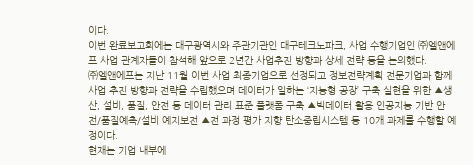이다.
이번 완료보고회에는 대구광역시와 주관기관인 대구테크노파크, 사업 수행기업인 ㈜엘앤에프 사업 관계자들이 참석해 앞으로 2년간 사업추진 방향과 상세 전략 등을 논의했다.
㈜엘앤에프는 지난 11월 이번 사업 최종기업으로 선정되고 정보전략계획 전문기업과 함께 사업 추진 방향과 전략을 수립했으며 데이터가 일하는 ‘지능형 공장’ 구축 실현을 위한 ▲생산, 설비, 품질, 안전 등 데이터 관리 표준 플랫폼 구축 ▲빅데이터 활용 인공지능 기반 안전/품질예측/설비 예지보전 ▲전 과정 평가 지향 탄소중립시스템 등 10개 과제를 수행할 예정이다.
현재는 기업 내부에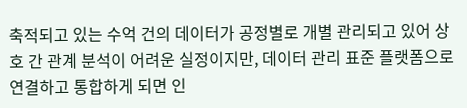축적되고 있는 수억 건의 데이터가 공정별로 개별 관리되고 있어 상호 간 관계 분석이 어려운 실정이지만, 데이터 관리 표준 플랫폼으로 연결하고 통합하게 되면 인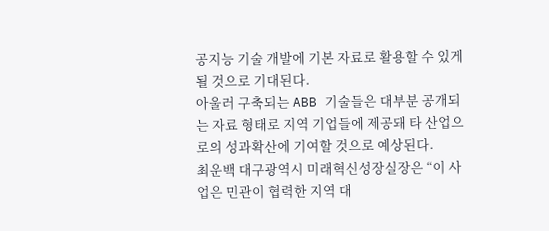공지능 기술 개발에 기본 자료로 활용할 수 있게 될 것으로 기대된다.
아울러 구축되는 ABB 기술들은 대부분 공개되는 자료 형태로 지역 기업들에 제공돼 타 산업으로의 성과확산에 기여할 것으로 예상된다.
최운백 대구광역시 미래혁신성장실장은 “이 사업은 민관이 협력한 지역 대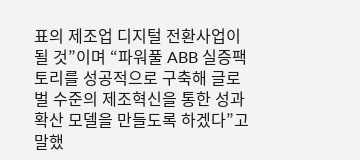표의 제조업 디지털 전환사업이 될 것”이며 “파워풀 ABB 실증팩토리를 성공적으로 구축해 글로벌 수준의 제조혁신을 통한 성과확산 모델을 만들도록 하겠다”고 말했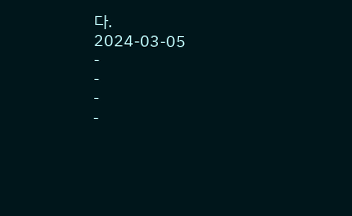다.
2024-03-05
-
-
-
-